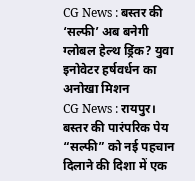CG News : बस्तर की ‘सल्फी’ अब बनेगी ग्लोबल हेल्थ ड्रिंक? युवा इनोवेटर हर्षवर्धन का अनोखा मिशन
CG News : रायपुर। बस्तर की पारंपरिक पेय “सल्फी” को नई पहचान दिलाने की दिशा में एक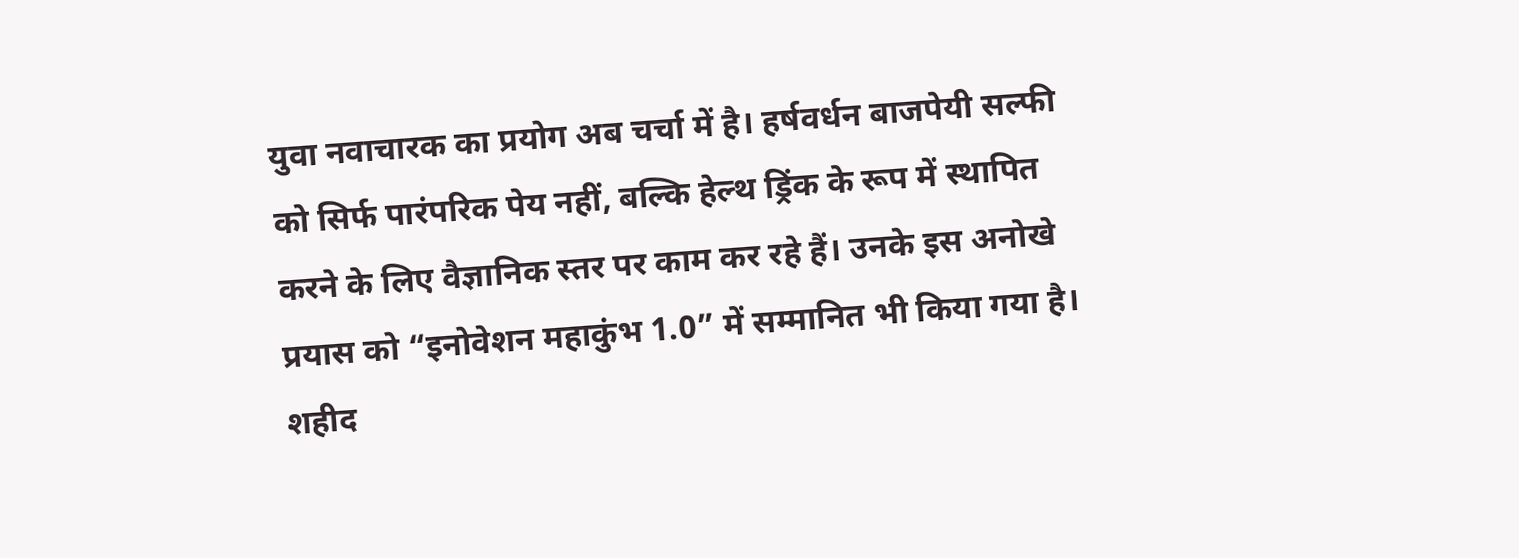युवा नवाचारक का प्रयोग अब चर्चा में है। हर्षवर्धन बाजपेयी सल्फी को सिर्फ पारंपरिक पेय नहीं, बल्कि हेल्थ ड्रिंक के रूप में स्थापित करने के लिए वैज्ञानिक स्तर पर काम कर रहे हैं। उनके इस अनोखे प्रयास को “इनोवेशन महाकुंभ 1.0” में सम्मानित भी किया गया है।
शहीद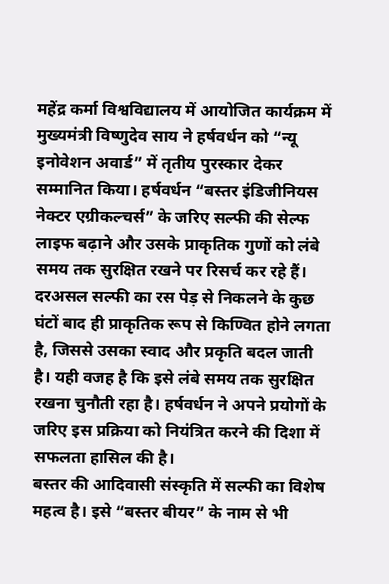महेंद्र कर्मा विश्वविद्यालय में आयोजित कार्यक्रम में मुख्यमंत्री विष्णुदेव साय ने हर्षवर्धन को “न्यू इनोवेशन अवार्ड” में तृतीय पुरस्कार देकर सम्मानित किया। हर्षवर्धन “बस्तर इंडिजीनियस नेक्टर एग्रीकल्चर्स” के जरिए सल्फी की सेल्फ लाइफ बढ़ाने और उसके प्राकृतिक गुणों को लंबे समय तक सुरक्षित रखने पर रिसर्च कर रहे हैं।
दरअसल सल्फी का रस पेड़ से निकलने के कुछ घंटों बाद ही प्राकृतिक रूप से किण्वित होने लगता है, जिससे उसका स्वाद और प्रकृति बदल जाती है। यही वजह है कि इसे लंबे समय तक सुरक्षित रखना चुनौती रहा है। हर्षवर्धन ने अपने प्रयोगों के जरिए इस प्रक्रिया को नियंत्रित करने की दिशा में सफलता हासिल की है।
बस्तर की आदिवासी संस्कृति में सल्फी का विशेष महत्व है। इसे “बस्तर बीयर” के नाम से भी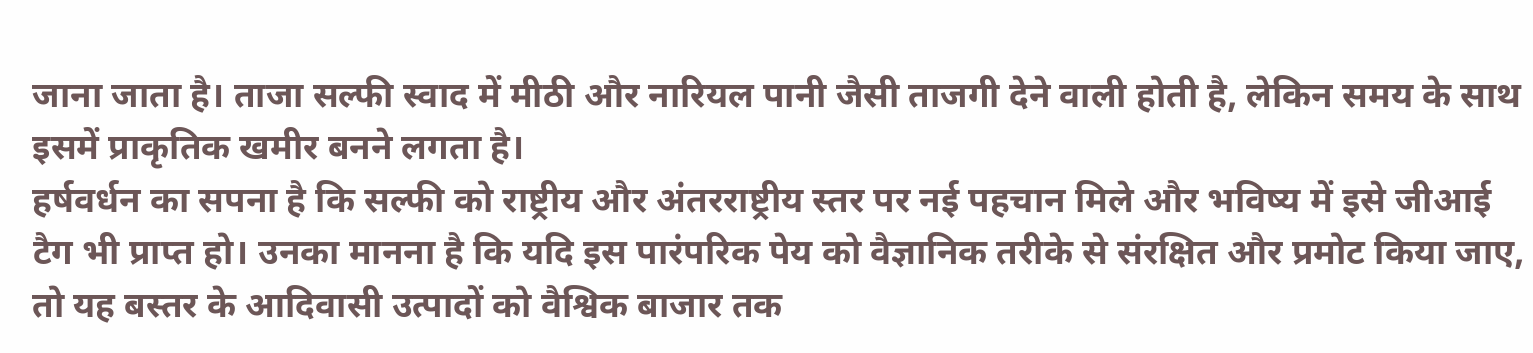जाना जाता है। ताजा सल्फी स्वाद में मीठी और नारियल पानी जैसी ताजगी देने वाली होती है, लेकिन समय के साथ इसमें प्राकृतिक खमीर बनने लगता है।
हर्षवर्धन का सपना है कि सल्फी को राष्ट्रीय और अंतरराष्ट्रीय स्तर पर नई पहचान मिले और भविष्य में इसे जीआई टैग भी प्राप्त हो। उनका मानना है कि यदि इस पारंपरिक पेय को वैज्ञानिक तरीके से संरक्षित और प्रमोट किया जाए, तो यह बस्तर के आदिवासी उत्पादों को वैश्विक बाजार तक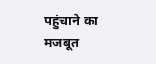पहुंचाने का मजबूत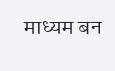माध्यम बन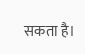सकता है।